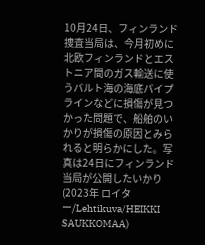10月24日、フィンランド捜査当局は、今月初めに北欧フィンランドとエストニア間のガス輸送に使うバルト海の海底パイプラインなどに損傷が見つかった問題で、船舶のいかりが損傷の原因とみられると明らかにした。写真は24日にフィンランド当局が公開したいかり(2023年 ロイター/Lehtikuva/HEIKKI SAUKKOMAA)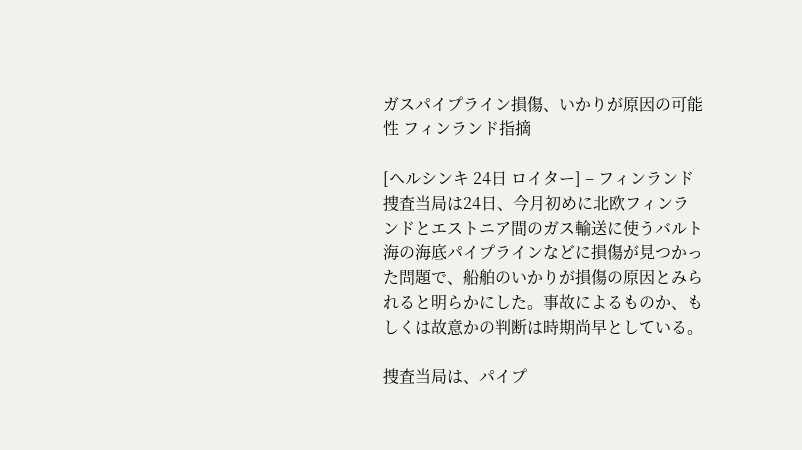ガスパイプライン損傷、いかりが原因の可能性 フィンランド指摘

[ヘルシンキ 24日 ロイター] – フィンランド捜査当局は24日、今月初めに北欧フィンランドとエストニア間のガス輸送に使うバルト海の海底パイプラインなどに損傷が見つかった問題で、船舶のいかりが損傷の原因とみられると明らかにした。事故によるものか、もしくは故意かの判断は時期尚早としている。

捜査当局は、パイプ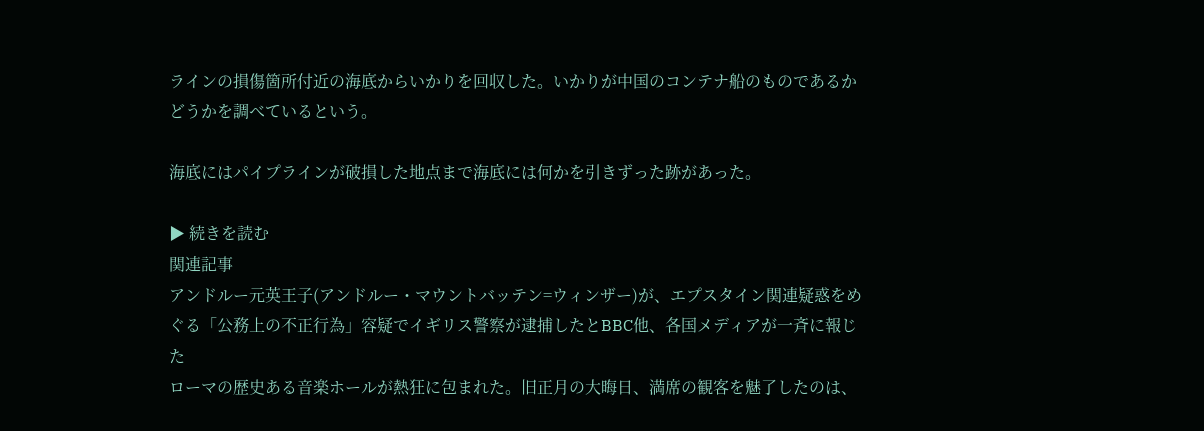ラインの損傷箇所付近の海底からいかりを回収した。いかりが中国のコンテナ船のものであるかどうかを調べているという。

海底にはパイプラインが破損した地点まで海底には何かを引きずった跡があった。

▶ 続きを読む
関連記事
アンドルー元英王子(アンドルー・マウントバッテン=ウィンザー)が、エプスタイン関連疑惑をめぐる「公務上の不正行為」容疑でイギリス警察が逮捕したとBBC他、各国メディアが一斉に報じた
ローマの歴史ある音楽ホールが熱狂に包まれた。旧正月の大晦日、満席の観客を魅了したのは、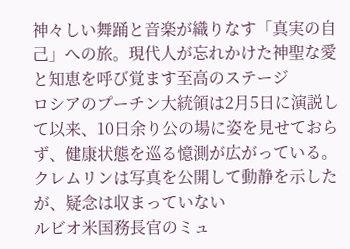神々しい舞踊と音楽が織りなす「真実の自己」への旅。現代人が忘れかけた神聖な愛と知恵を呼び覚ます至高のステージ
ロシアのプーチン大統領は2月5日に演説して以来、10日余り公の場に姿を見せておらず、健康状態を巡る憶測が広がっている。クレムリンは写真を公開して動静を示したが、疑念は収まっていない
ルビオ米国務長官のミュ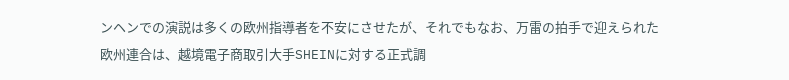ンヘンでの演説は多くの欧州指導者を不安にさせたが、それでもなお、万雷の拍手で迎えられた
欧州連合は、越境電子商取引大手SHEINに対する正式調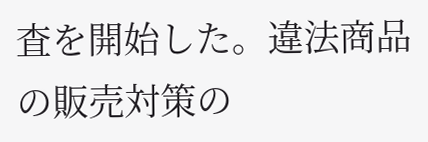査を開始した。違法商品の販売対策の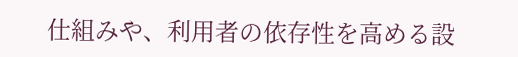仕組みや、利用者の依存性を高める設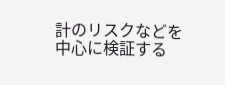計のリスクなどを中心に検証する